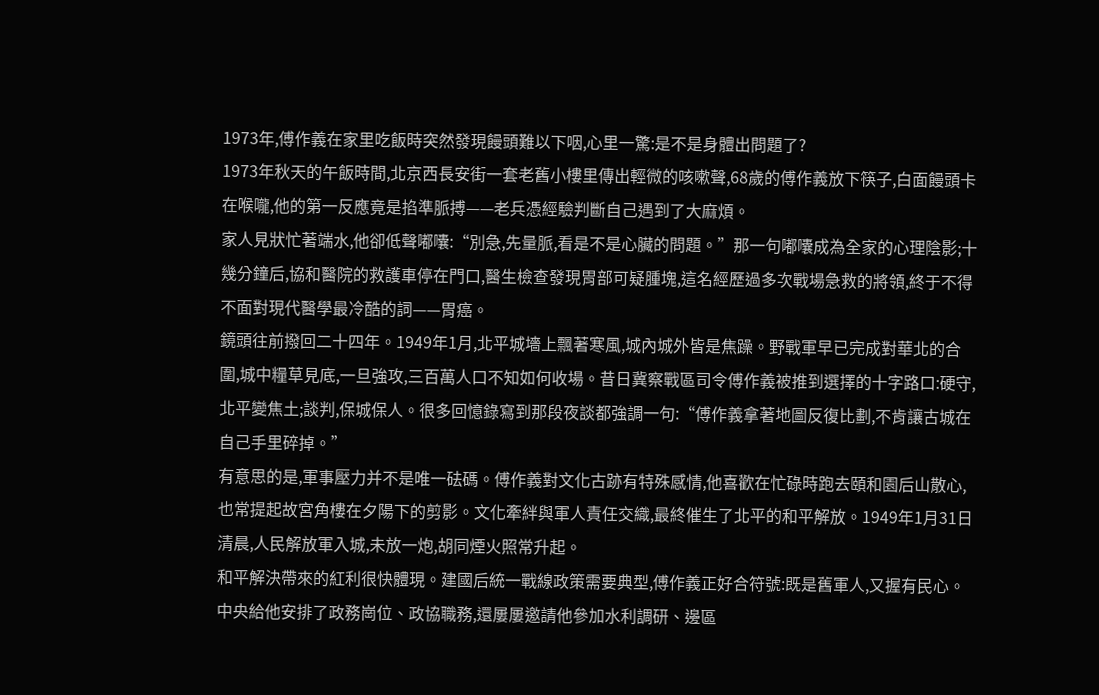1973年,傅作義在家里吃飯時突然發現饅頭難以下咽,心里一驚:是不是身體出問題了?
1973年秋天的午飯時間,北京西長安街一套老舊小樓里傳出輕微的咳嗽聲,68歲的傅作義放下筷子,白面饅頭卡在喉嚨,他的第一反應竟是掐準脈搏——老兵憑經驗判斷自己遇到了大麻煩。
家人見狀忙著端水,他卻低聲嘟囔:“別急,先量脈,看是不是心臟的問題。”那一句嘟囔成為全家的心理陰影;十幾分鐘后,協和醫院的救護車停在門口,醫生檢查發現胃部可疑腫塊,這名經歷過多次戰場急救的將領,終于不得不面對現代醫學最冷酷的詞——胃癌。
鏡頭往前撥回二十四年。1949年1月,北平城墻上飄著寒風,城內城外皆是焦躁。野戰軍早已完成對華北的合圍,城中糧草見底,一旦強攻,三百萬人口不知如何收場。昔日冀察戰區司令傅作義被推到選擇的十字路口:硬守,北平變焦土;談判,保城保人。很多回憶錄寫到那段夜談都強調一句:“傅作義拿著地圖反復比劃,不肯讓古城在自己手里碎掉。”
有意思的是,軍事壓力并不是唯一砝碼。傅作義對文化古跡有特殊感情,他喜歡在忙碌時跑去頤和園后山散心,也常提起故宮角樓在夕陽下的剪影。文化牽絆與軍人責任交織,最終催生了北平的和平解放。1949年1月31日清晨,人民解放軍入城,未放一炮,胡同煙火照常升起。
和平解決帶來的紅利很快體現。建國后統一戰線政策需要典型,傅作義正好合符號:既是舊軍人,又握有民心。中央給他安排了政務崗位、政協職務,還屢屢邀請他參加水利調研、邊區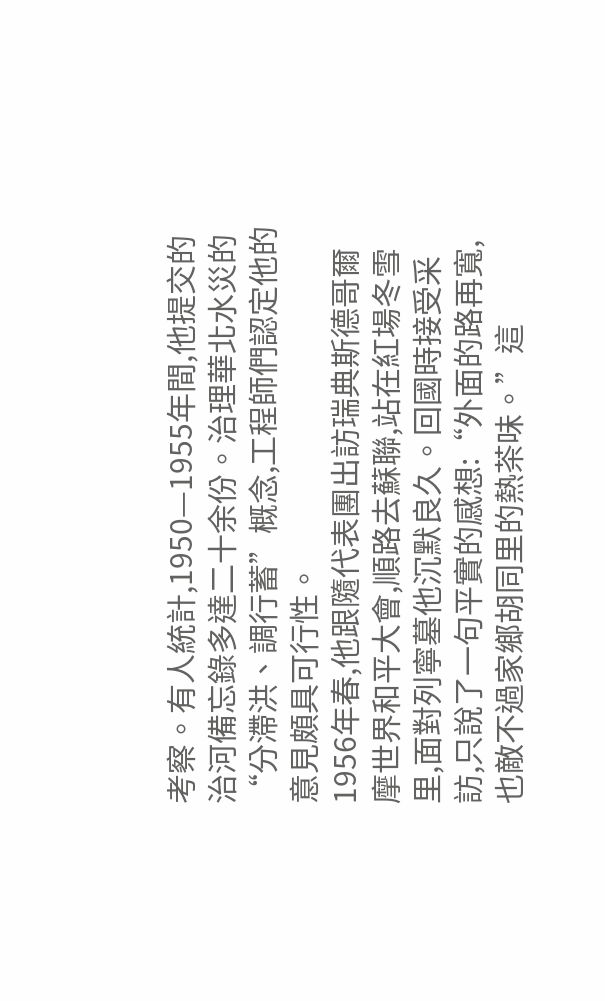考察。有人統計,1950—1955年間,他提交的治河備忘錄多達二十余份。治理華北水災的“分滯洪、調行蓄”概念,工程師們認定他的意見頗具可行性。
1956年春,他跟隨代表團出訪瑞典斯德哥爾摩世界和平大會,順路去蘇聯,站在紅場冬雪里,面對列寧墓他沉默良久。回國時接受采訪,只說了一句平實的感想:“外面的路再寬,也敵不過家鄉胡同里的熱茶味。”這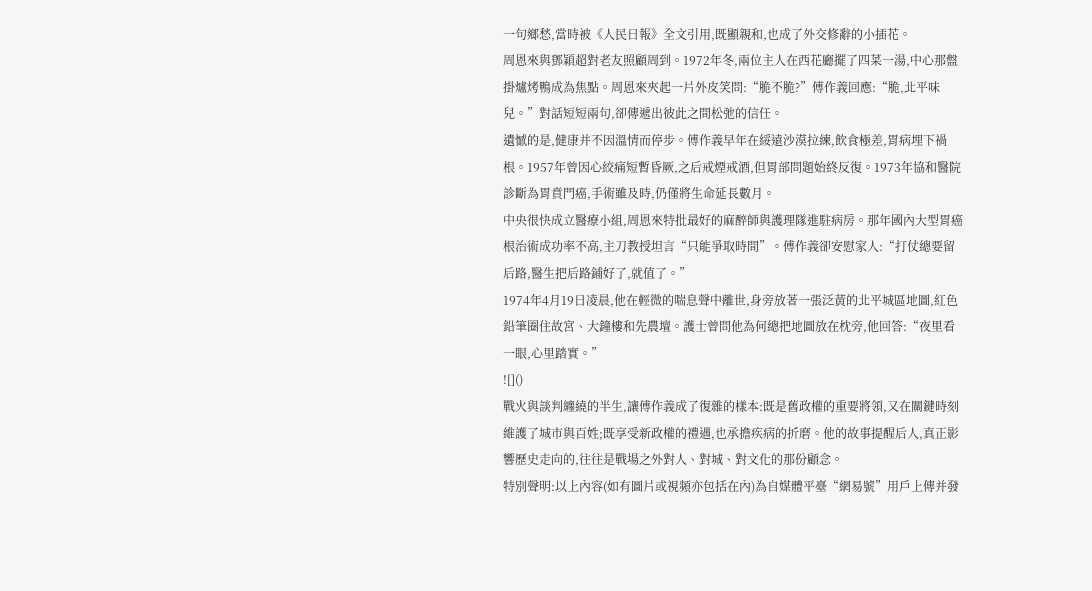一句鄉愁,當時被《人民日報》全文引用,既顯親和,也成了外交修辭的小插花。
周恩來與鄧穎超對老友照顧周到。1972年冬,兩位主人在西花廳擺了四菜一湯,中心那盤掛爐烤鴨成為焦點。周恩來夾起一片外皮笑問:“脆不脆?”傅作義回應:“脆,北平味兒。”對話短短兩句,卻傳遞出彼此之間松弛的信任。
遺憾的是,健康并不因溫情而停步。傅作義早年在綏遠沙漠拉練,飲食極差,胃病埋下禍根。1957年曾因心絞痛短暫昏厥,之后戒煙戒酒,但胃部問題始終反復。1973年協和醫院診斷為胃賁門癌,手術雖及時,仍僅將生命延長數月。
中央很快成立醫療小組,周恩來特批最好的麻醉師與護理隊進駐病房。那年國內大型胃癌根治術成功率不高,主刀教授坦言“只能爭取時間”。傅作義卻安慰家人:“打仗總要留后路,醫生把后路鋪好了,就值了。”
1974年4月19日凌晨,他在輕微的喘息聲中離世,身旁放著一張泛黃的北平城區地圖,紅色鉛筆圈住故宮、大鐘樓和先農壇。護士曾問他為何總把地圖放在枕旁,他回答:“夜里看一眼,心里踏實。”
![]()
戰火與談判纏繞的半生,讓傅作義成了復雜的樣本:既是舊政權的重要將領,又在關鍵時刻維護了城市與百姓;既享受新政權的禮遇,也承擔疾病的折磨。他的故事提醒后人,真正影響歷史走向的,往往是戰場之外對人、對城、對文化的那份顧念。
特別聲明:以上內容(如有圖片或視頻亦包括在內)為自媒體平臺“網易號”用戶上傳并發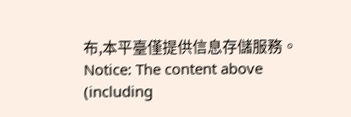布,本平臺僅提供信息存儲服務。
Notice: The content above (including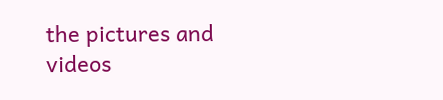the pictures and videos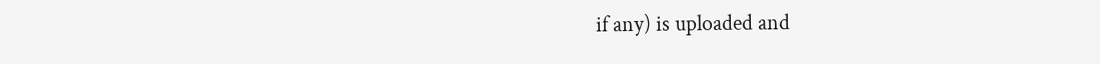if any) is uploaded and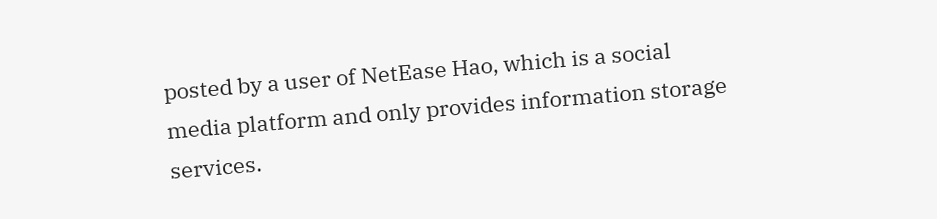posted by a user of NetEase Hao, which is a social media platform and only provides information storage services.